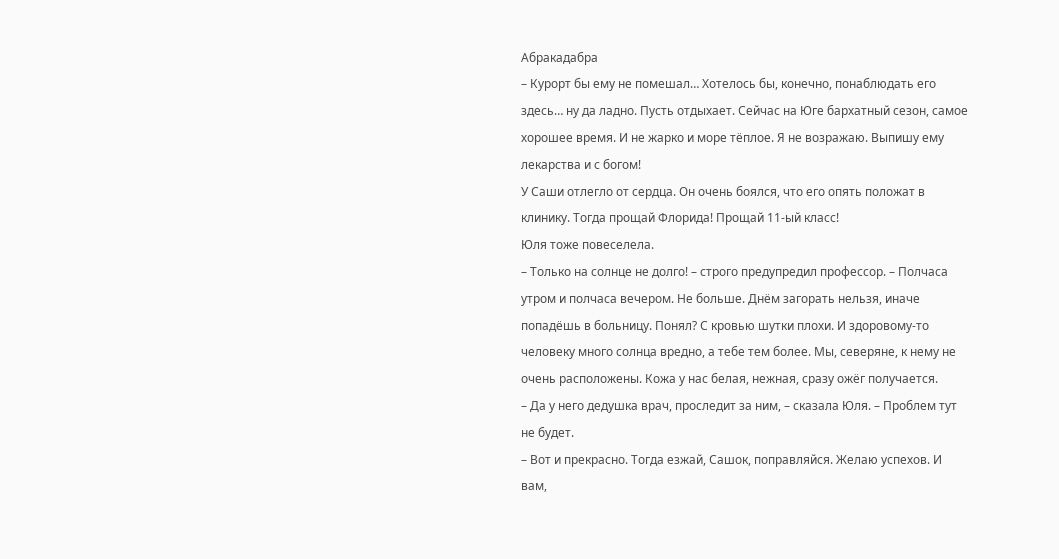Абракадабра
– Курорт бы ему не помешал… Хотелось бы, конечно, понаблюдать его здесь… ну да ладно. Пусть отдыхает. Сейчас на Юге бархатный сезон, самое хорошее время. И не жарко и море тёплое. Я не возражаю. Выпишу ему лекарства и с богом!
У Саши отлегло от сердца. Он очень боялся, что его опять положат в клинику. Тогда прощай Флорида! Прощай 11‑ый класс!
Юля тоже повеселела.
– Только на солнце не долго! – строго предупредил профессор. – Полчаса утром и полчаса вечером. Не больше. Днём загорать нельзя, иначе попадёшь в больницу. Понял? С кровью шутки плохи. И здоровому‑то человеку много солнца вредно, а тебе тем более. Мы, северяне, к нему не очень расположены. Кожа у нас белая, нежная, сразу ожёг получается.
– Да у него дедушка врач, проследит за ним, – сказала Юля. – Проблем тут не будет.
– Вот и прекрасно. Тогда езжай, Сашок, поправляйся. Желаю успехов. И вам,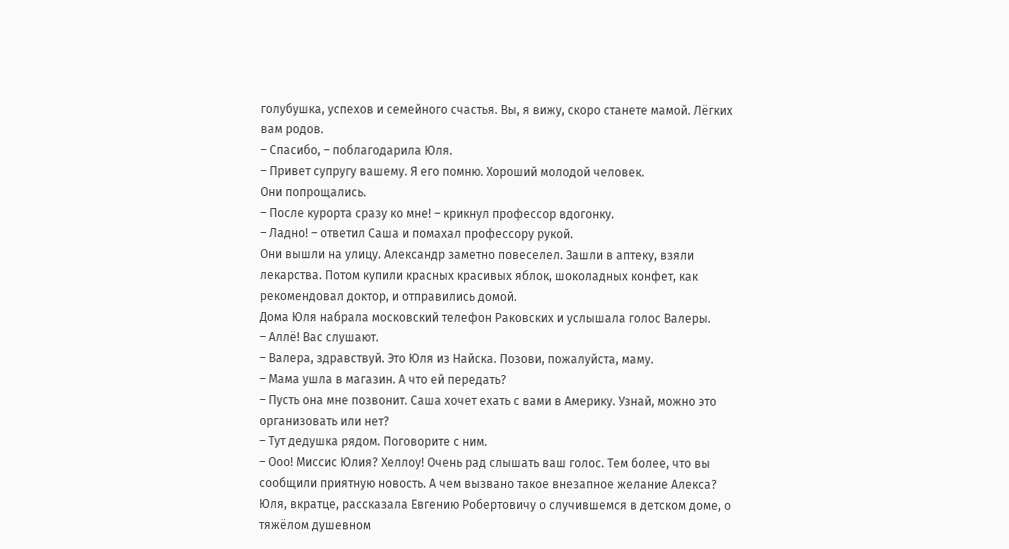голубушка, успехов и семейного счастья. Вы, я вижу, скоро станете мамой. Лёгких вам родов.
– Спасибо, – поблагодарила Юля.
– Привет супругу вашему. Я его помню. Хороший молодой человек.
Они попрощались.
– После курорта сразу ко мне! – крикнул профессор вдогонку.
– Ладно! – ответил Саша и помахал профессору рукой.
Они вышли на улицу. Александр заметно повеселел. Зашли в аптеку, взяли лекарства. Потом купили красных красивых яблок, шоколадных конфет, как рекомендовал доктор, и отправились домой.
Дома Юля набрала московский телефон Раковских и услышала голос Валеры.
– Аллё! Вас слушают.
– Валера, здравствуй. Это Юля из Найска. Позови, пожалуйста, маму.
– Мама ушла в магазин. А что ей передать?
– Пусть она мне позвонит. Саша хочет ехать с вами в Америку. Узнай, можно это организовать или нет?
– Тут дедушка рядом. Поговорите с ним.
– Ооо! Миссис Юлия? Хеллоу! Очень рад слышать ваш голос. Тем более, что вы сообщили приятную новость. А чем вызвано такое внезапное желание Алекса?
Юля, вкратце, рассказала Евгению Робертовичу о случившемся в детском доме, о тяжёлом душевном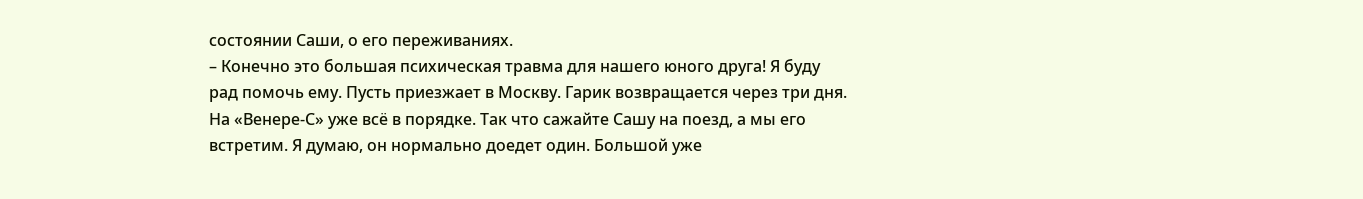состоянии Саши, о его переживаниях.
– Конечно это большая психическая травма для нашего юного друга! Я буду рад помочь ему. Пусть приезжает в Москву. Гарик возвращается через три дня. На «Венере‑С» уже всё в порядке. Так что сажайте Сашу на поезд, а мы его встретим. Я думаю, он нормально доедет один. Большой уже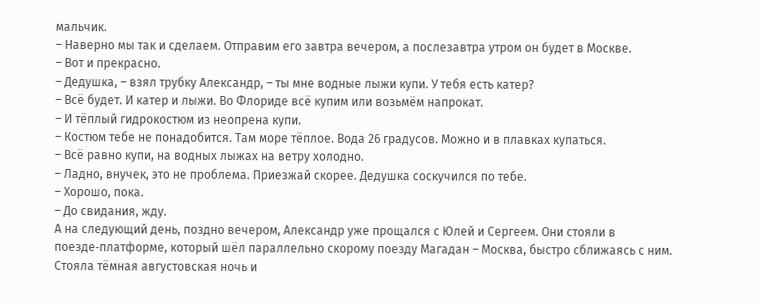мальчик.
– Наверно мы так и сделаем. Отправим его завтра вечером, а послезавтра утром он будет в Москве.
– Вот и прекрасно.
– Дедушка, – взял трубку Александр, – ты мне водные лыжи купи. У тебя есть катер?
– Всё будет. И катер и лыжи. Во Флориде всё купим или возьмём напрокат.
– И тёплый гидрокостюм из неопрена купи.
– Костюм тебе не понадобится. Там море тёплое. Вода 26 градусов. Можно и в плавках купаться.
– Всё равно купи, на водных лыжах на ветру холодно.
– Ладно, внучек, это не проблема. Приезжай скорее. Дедушка соскучился по тебе.
– Хорошо, пока.
– До свидания, жду.
А на следующий день, поздно вечером, Александр уже прощался с Юлей и Сергеем. Они стояли в поезде‑платформе, который шёл параллельно скорому поезду Магадан – Москва, быстро сближаясь с ним. Стояла тёмная августовская ночь и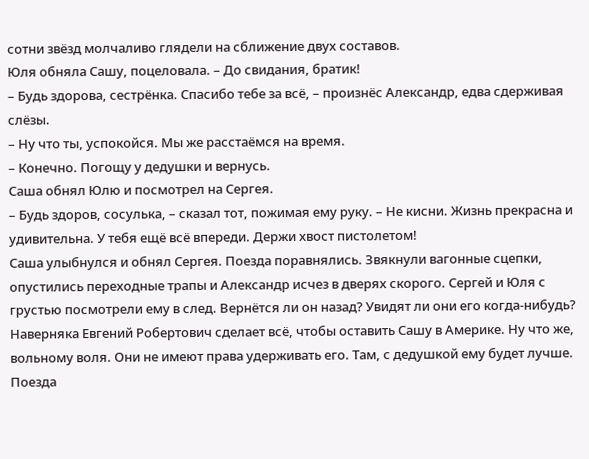сотни звёзд молчаливо глядели на сближение двух составов.
Юля обняла Сашу, поцеловала. – До свидания, братик!
– Будь здорова, сестрёнка. Спасибо тебе за всё, – произнёс Александр, едва сдерживая слёзы.
– Ну что ты, успокойся. Мы же расстаёмся на время.
– Конечно. Погощу у дедушки и вернусь.
Саша обнял Юлю и посмотрел на Сергея.
– Будь здоров, сосулька, – сказал тот, пожимая ему руку. – Не кисни. Жизнь прекрасна и удивительна. У тебя ещё всё впереди. Держи хвост пистолетом!
Саша улыбнулся и обнял Сергея. Поезда поравнялись. Звякнули вагонные сцепки, опустились переходные трапы и Александр исчез в дверях скорого. Сергей и Юля с грустью посмотрели ему в след. Вернётся ли он назад? Увидят ли они его когда‑нибудь? Наверняка Евгений Робертович сделает всё, чтобы оставить Сашу в Америке. Ну что же, вольному воля. Они не имеют права удерживать его. Там, с дедушкой ему будет лучше.
Поезда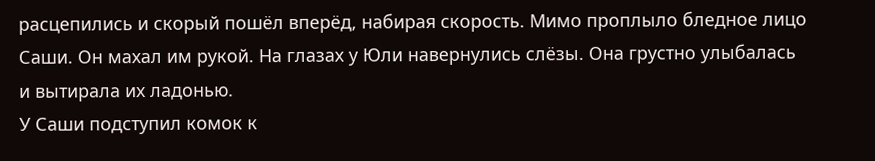расцепились и скорый пошёл вперёд, набирая скорость. Мимо проплыло бледное лицо Саши. Он махал им рукой. На глазах у Юли навернулись слёзы. Она грустно улыбалась и вытирала их ладонью.
У Саши подступил комок к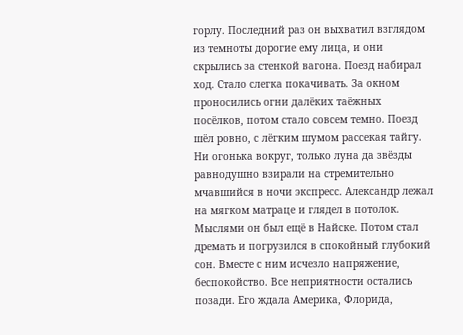горлу. Последний раз он выхватил взглядом из темноты дорогие ему лица, и они скрылись за стенкой вагона. Поезд набирал ход. Стало слегка покачивать. За окном проносились огни далёких таёжных посёлков, потом стало совсем темно. Поезд шёл ровно, с лёгким шумом рассекая тайгу. Ни огонька вокруг, только луна да звёзды равнодушно взирали на стремительно мчавшийся в ночи экспресс. Александр лежал на мягком матраце и глядел в потолок. Мыслями он был ещё в Найске. Потом стал дремать и погрузился в спокойный глубокий сон. Вместе с ним исчезло напряжение, беспокойство. Все неприятности остались позади. Его ждала Америка, Флорида,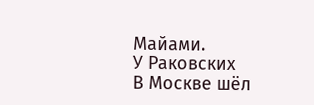Майами.
У Раковских
В Москве шёл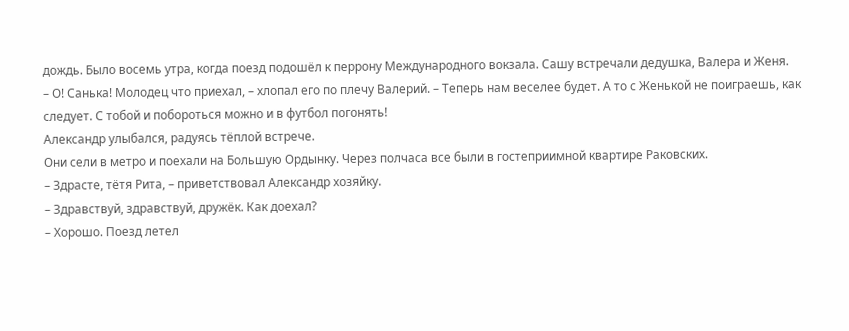дождь. Было восемь утра, когда поезд подошёл к перрону Международного вокзала. Сашу встречали дедушка, Валера и Женя.
– О! Санька! Молодец что приехал, – хлопал его по плечу Валерий. – Теперь нам веселее будет. А то с Женькой не поиграешь, как следует. С тобой и побороться можно и в футбол погонять!
Александр улыбался, радуясь тёплой встрече.
Они сели в метро и поехали на Большую Ордынку. Через полчаса все были в гостеприимной квартире Раковских.
– Здрасте, тётя Рита, – приветствовал Александр хозяйку.
– Здравствуй, здравствуй, дружёк. Как доехал?
– Хорошо. Поезд летел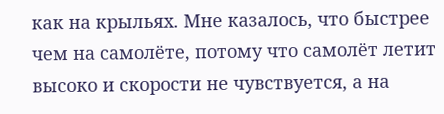как на крыльях. Мне казалось, что быстрее чем на самолёте, потому что самолёт летит высоко и скорости не чувствуется, а на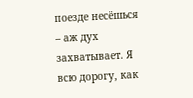поезде несёшься – аж дух захватывает. Я всю дорогу, как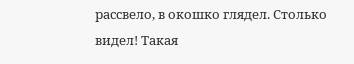рассвело, в окошко глядел. Столько видел! Такая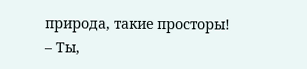природа, такие просторы!
– Ты,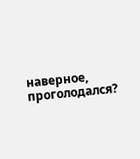наверное, проголодался?